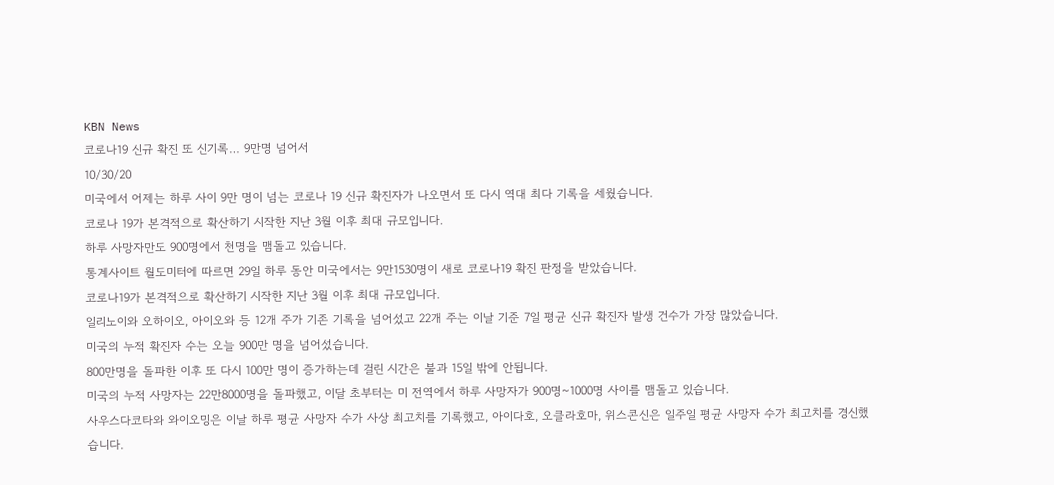KBN News
코로나19 신규 확진 또 신기록… 9만명 넘어서
10/30/20
미국에서 어제는 하루 사이 9만 명이 넘는 코로나 19 신규 확진자가 나오면서 또 다시 역대 최다 기록을 세웠습니다.
코로나 19가 본격적으로 확산하기 시작한 지난 3월 이후 최대 규모입니다.
하루 사망자만도 900명에서 천명을 맴돌고 있습니다.
통계사이트 월도미터에 따르면 29일 하루 동안 미국에서는 9만1530명이 새로 코로나19 확진 판정을 받았습니다.
코로나19가 본격적으로 확산하기 시작한 지난 3월 이후 최대 규모입니다.
일리노이와 오하이오, 아이오와 등 12개 주가 기존 기록을 넘어섰고 22개 주는 이날 기준 7일 평균 신규 확진자 발생 건수가 가장 많았습니다.
미국의 누적 확진자 수는 오늘 900만 명을 넘어섰습니다.
800만명을 돌파한 이후 또 다시 100만 명이 증가하는데 걸린 시간은 불과 15일 밖에 안됩니다.
미국의 누적 사망자는 22만8000명을 돌파했고, 이달 초부터는 미 전역에서 하루 사망자가 900명~1000명 사이를 맴돌고 있습니다.
사우스다코타와 와이오밍은 이날 하루 평균 사망자 수가 사상 최고치를 기록했고, 아이다호, 오클라호마, 위스콘신은 일주일 평균 사망자 수가 최고치를 경신했습니다.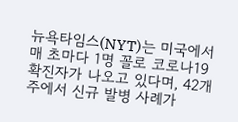뉴욕타임스(NYT)는 미국에서 매 초마다 1명 꼴로 코로나19 확진자가 나오고 있다며, 42개 주에서 신규 발병 사례가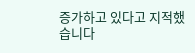증가하고 있다고 지적했습니다